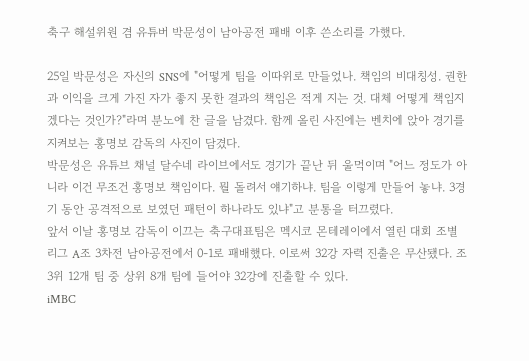축구 해설위원 겸 유튜버 박문성이 남아공전 패배 이후 쓴소리를 가했다.

25일 박문성은 자신의 SNS에 "어떻게 팀을 이따위로 만들었나. 책임의 비대칭성. 권한과 이익을 크게 가진 자가 좋지 못한 결과의 책임은 적게 지는 것. 대체 어떻게 책임지겠다는 것인가?"라며 분노에 찬 글을 남겼다. 함께 올린 사진에는 벤치에 앉아 경기를 지켜보는 홍명보 감독의 사진이 담겼다.
박문성은 유튜브 채널 달수네 라이브에서도 경기가 끝난 뒤 울먹이며 "어느 정도가 아니라 이건 무조건 홍명보 책임이다. 뭘 돌려서 얘기하냐. 팀을 이렇게 만들어 놓냐. 3경기 동안 공격적으로 보였던 패턴이 하나라도 있냐"고 분통을 터끄렸다.
앞서 이날 홍명보 감독이 이끄는 축구대표팀은 멕시코 몬테레이에서 열린 대회 조별리그 A조 3차전 남아공전에서 0-1로 패배했다. 이로써 32강 자력 진출은 무산됐다. 조 3위 12개 팀 중 상위 8개 팀에 들어야 32강에 진출할 수 있다.
iMBC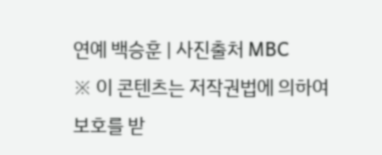연예 백승훈 | 사진출처 MBC
※ 이 콘텐츠는 저작권법에 의하여 보호를 받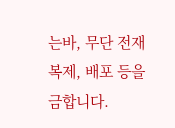는바, 무단 전재 복제, 배포 등을 금합니다.